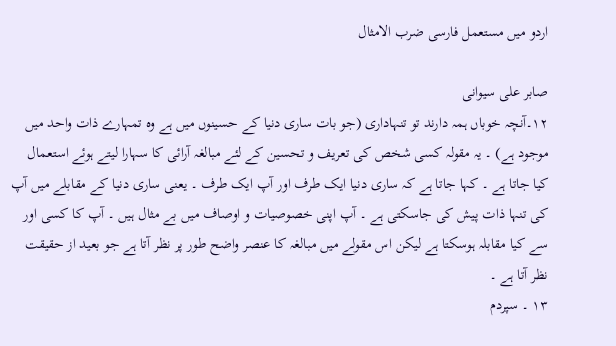اردو میں مستعمل فارسی ضرب الامثال

صابر علی سیوانی
۱۲۔آنچہ خوباں ہمہ دارند تو تنہاداری (جو بات ساری دنیا کے حسینوں میں ہے وہ تمہارے ذات واحد میں موجود ہے) ۔ یہ مقولہ کسی شخص کی تعریف و تحسین کے لئے مبالغہ آرائی کا سہارا لیتے ہوئے استعمال کیا جاتا ہے ۔ کہا جاتا ہے کہ ساری دنیا ایک طرف اور آپ ایک طرف ۔ یعنی ساری دنیا کے مقابلے میں آپ کی تنہا ذات پیش کی جاسکتی ہے ۔ آپ اپنی خصوصیات و اوصاف میں بے مثال ہیں ۔ آپ کا کسی اور سے کیا مقابلہ ہوسکتا ہے لیکن اس مقولے میں مبالغہ کا عنصر واضح طور پر نظر آتا ہے جو بعید از حقیقت نظر آتا ہے ۔
۱۳ ۔ سپردم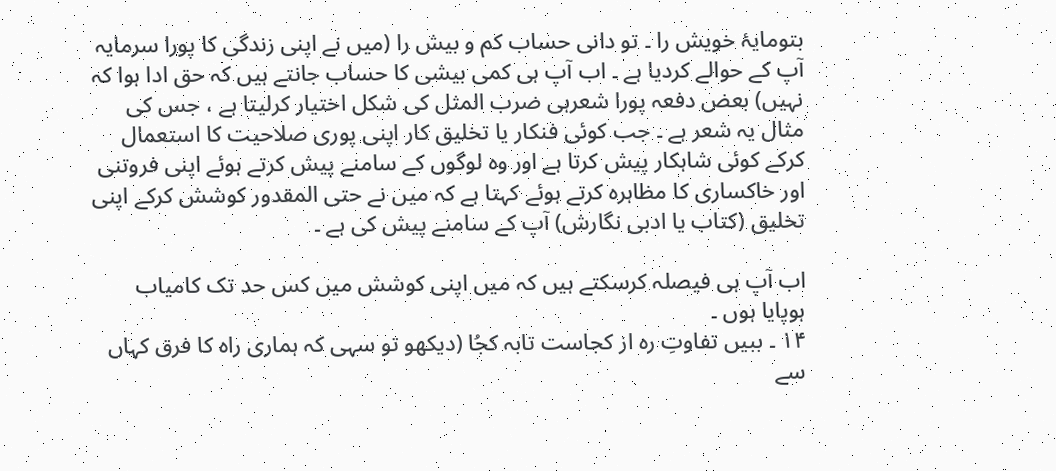بتومایۂ خویش را ۔ تو دانی حساب کم و بیش را (میں نے اپنی زندگی کا پورا سرمایہ آپ کے حوالے کردیا ہے ۔ اب آپ ہی کمی بیشی کا حساب جانتے ہیں کہ حق ادا ہوا کہ نہیں) بعض دفعہ پورا شعرہی ضرب المثل کی شکل اختیار کرلیتا ہے ، جس کی مثال یہ شعر ہے ۔ جب کوئی فنکار یا تخلیق کار اپنی پوری صلاحیت کا استعمال کرکے کوئی شاہکار پیش کرتا ہے اور وہ لوگوں کے سامنے پیش کرتے ہوئے اپنی فروتنی اور خاکساری کا مظاہرہ کرتے ہوئے کہتا ہے کہ میں نے حتی المقدور کوشش کرکے اپنی تخلیق (کتاب یا ادبی نگارش) آپ کے سامنے پیش کی ہے ۔

اب آپ ہی فیصلہ کرسکتے ہیں کہ میں اپنی کوشش میں کس حد تک کامیاب ہوپایا ہوں ۔
۱۴ ۔ ببیں تفاوتِ رہ از کجاست تابہ کجُا (دیکھو تو سہی کہ ہماری راہ کا فرق کہاں سے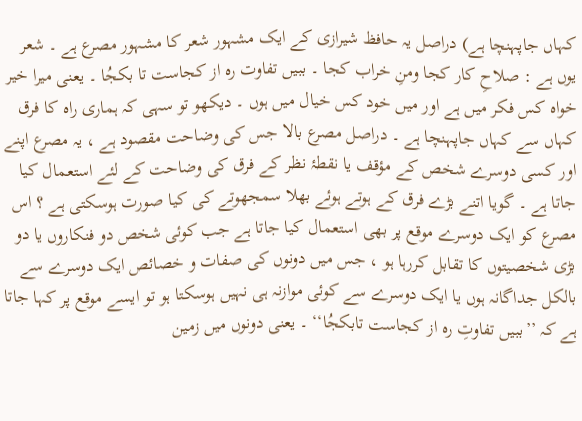کہاں جاپہنچا ہے) دراصل یہ حافظ شیرازی کے ایک مشہور شعر کا مشہور مصرع ہے ۔ شعر یوں ہے : صلاحِ کار کجا ومنِ خراب کجا ۔ ببیں تفاوت رہ از کجاست تا بکجُا ۔ یعنی میرا خیر خواہ کس فکر میں ہے اور میں خود کس خیال میں ہوں ۔ دیکھو تو سہی کہ ہماری راہ کا فرق کہاں سے کہاں جاپہنچا ہے ۔ دراصل مصرع بالا جس کی وضاحت مقصود ہے ، یہ مصرع اپنے اور کسی دوسرے شخص کے مؤقف یا نقطۂ نظر کے فرق کی وضاحت کے لئے استعمال کیا جاتا ہے ۔ گویا اتنے بڑے فرق کے ہوتے ہوئے بھلا سمجھوتے کی کیا صورت ہوسکتی ہے ؟ اس مصرع کو ایک دوسرے موقع پر بھی استعمال کیا جاتا ہے جب کوئی شخص دو فنکاروں یا دو بڑی شخصیتوں کا تقابل کررہا ہو ، جس میں دونوں کی صفات و خصائص ایک دوسرے سے بالکل جداگانہ ہوں یا ایک دوسرے سے کوئی موازنہ ہی نہیں ہوسکتا ہو تو ایسے موقع پر کہا جاتا ہے کہ ’’ببیں تفاوتِ رہ از کجاست تابکجُا‘‘ ۔ یعنی دونوں میں زمین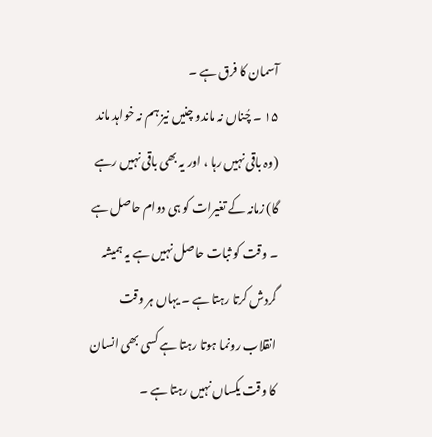آسمان کا فرق ہے ۔
۱۵ ۔ چُناں نہ ماندو چنیں نیز ہم نہ خواہد ماند (وہ باقی نہیں رہا ، اور یہ بھی باقی نہیں رہے گا) زمانہ کے تغیرات کو ہی دوام حاصل ہے ۔ وقت کو ثبات حاصل نہیں ہے یہ ہمیشہ گردش کرتا رہتا ہے ۔ یہاں ہر وقت انقلاب رونما ہوتا رہتا ہے کسی بھی انسان کا وقت یکساں نہیں رہتا ہے ۔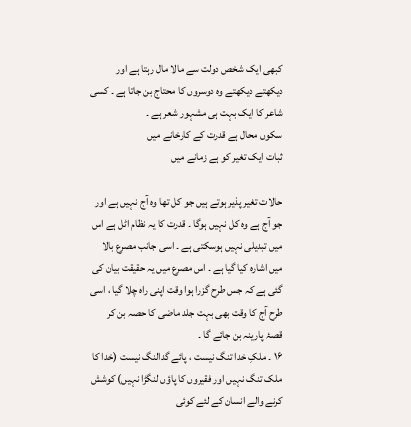کبھی ایک شخص دولت سے مالا مال رہتا ہے اور دیکھتے دیکھتے وہ دوسروں کا محتاج بن جاتا ہے ۔ کسی شاعر کا ایک بہت ہی مشہور شعر ہے ۔
سکوں محال ہے قدرت کے کارخانے میں
ثبات ایک تغیر کو ہے زمانے میں

حالات تغیر پذیر ہوتے ہیں جو کل تھا وہ آج نہیں ہے اور جو آج ہے وہ کل نہیں ہوگا ۔ قدرت کا یہ نظام اٹل ہے اس میں تبدیلی نہیں ہوسکتی ہے ۔ اسی جانب مصرع بالا میں اشارہ کیا گیا ہے ۔ اس مصرع میں یہ حقیقت بیان کی گئی ہے کہ جس طرح گزرا ہوا وقت اپنی راہ چلا گیا ، اسی طرح آج کا وقت بھی بہت جلد ماضی کا حصہ بن کر قصۂ پارینہ بن جائے گا ۔
۱۶ ۔ ملکِ خدا تنگ نیست ، پائے گدالنگ نیست (خدا کا ملک تنگ نہیں اور فقیروں کا پاؤں لنگڑا نہیں) کوشش کرنے والے انسان کے لئے کوئی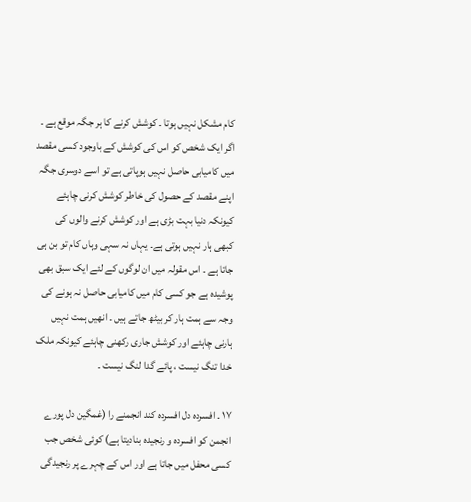کام مشکل نہیں ہوتا ۔ کوشش کرنے کا ہر جگہ موقع ہے ۔ اگر ایک شخص کو اس کی کوشش کے باوجود کسی مقصد میں کامیابی حاصل نہیں ہوپاتی ہے تو اسے دوسری جگہ اپنے مقصد کے حصول کی خاطر کوشش کرنی چاہئے کیونکہ دنیا بہت بڑی ہے اور کوشش کرنے والوں کی کبھی ہار نہیں ہوتی ہے۔ یہاں نہ سہی وہاں کام تو بن ہی جاتا ہے ۔ اس مقولہ میں ان لوگوں کے لئے ایک سبق بھی پوشیدہ ہے جو کسی کام میں کامیابی حاصل نہ ہونے کی وجہ سے ہمت ہار کر بیٹھ جاتے ہیں ۔ انھیں ہمت نہیں ہارنی چاہئے اور کوشش جاری رکھنی چاہئے کیونکہ ملک خدا تنگ نیست ، پائے گدا لنگ نیست ۔

۱۷ ۔ افسردہ دل افسردہ کند انجمنے را (غمگین دل پورے انجمن کو افسردہ و رنجیدہ بنادیتا ہے) کوئی شخص جب کسی محفل میں جاتا ہے اور اس کے چہرے پر رنجیدگی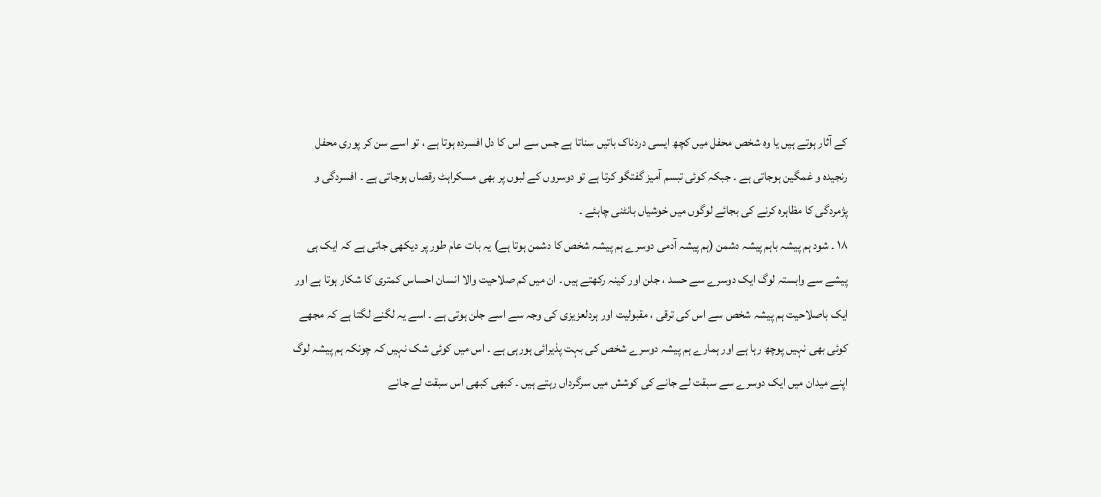کے آثار ہوتے ہیں یا وہ شخص محفل میں کچھ ایسی دردناک باتیں سناتا ہے جس سے اس کا دل افسردہ ہوتا ہے ، تو اسے سن کر پوری محفل رنجیدہ و غمگین ہوجاتی ہے ۔ جبکہ کوئی تبسم آمیز گفتگو کرتا ہے تو دوسروں کے لبوں پر بھی مسکراہٹ رقصاں ہوجاتی ہے ۔ افسردگی و پژمردگی کا مظاہرہ کرنے کی بجائے لوگوں میں خوشیاں بانٹنی چاہئے ۔
۱۸ ۔ شود ہم پیشہ باہم پیشہ دشمن (ہم پیشہ آدمی دوسرے ہم پیشہ شخص کا دشمن ہوتا ہے) یہ بات عام طور پر دیکھی جاتی ہے کہ ایک ہی پیشے سے وابستہ لوگ ایک دوسرے سے حسد ، جلن اور کینہ رکھتے ہیں ۔ ان میں کم صلاحیت والا انسان احساس کمتری کا شکار ہوتا ہے اور ایک باصلاحیت ہم پیشہ شخص سے اس کی ترقی ، مقبولیت اور ہردلعزیزی کی وجہ سے اسے جلن ہوتی ہے ۔ اسے یہ لگنے لگتا ہے کہ مجھے کوئی بھی نہیں پوچھ رہا ہے اور ہمارے ہم پیشہ دوسرے شخص کی بہت پذیرائی ہورہی ہے ۔ اس میں کوئی شک نہیں کہ چونکہ ہم پیشہ لوگ اپنے میدان میں ایک دوسرے سے سبقت لے جانے کی کوشش میں سرگرداں رہتے ہیں ۔ کبھی کبھی اس سبقت لے جانے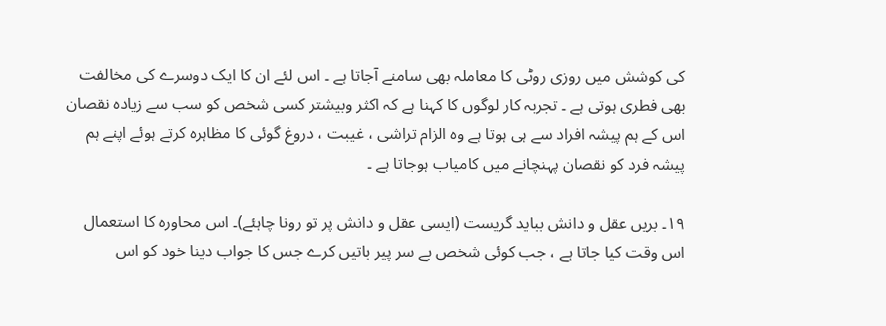کی کوشش میں روزی روٹی کا معاملہ بھی سامنے آجاتا ہے ۔ اس لئے ان کا ایک دوسرے کی مخالفت بھی فطری ہوتی ہے ۔ تجربہ کار لوگوں کا کہنا ہے کہ اکثر وبیشتر کسی شخص کو سب سے زیادہ نقصان اس کے ہم پیشہ افراد سے ہی ہوتا ہے وہ الزام تراشی ، غیبت ، دروغ گوئی کا مظاہرہ کرتے ہوئے اپنے ہم پیشہ فرد کو نقصان پہنچانے میں کامیاب ہوجاتا ہے ۔

۱۹۔ بریں عقل و دانش بباید گریست (ایسی عقل و دانش پر تو رونا چاہئے)۔ اس محاورہ کا استعمال اس وقت کیا جاتا ہے ، جب کوئی شخص بے سر پیر باتیں کرے جس کا جواب دینا خود کو اس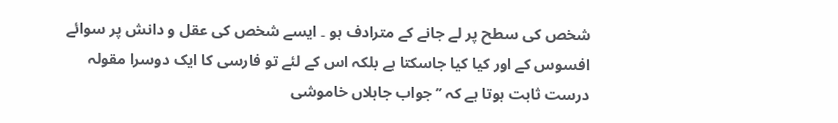شخص کی سطح پر لے جانے کے مترادف ہو ۔ ایسے شخص کی عقل و دانش پر سوائے افسوس کے اور کیا کیا جاسکتا ہے بلکہ اس کے لئے تو فارسی کا ایک دوسرا مقولہ درست ثابت ہوتا ہے کہ ’’جواب جاہلاں خاموشی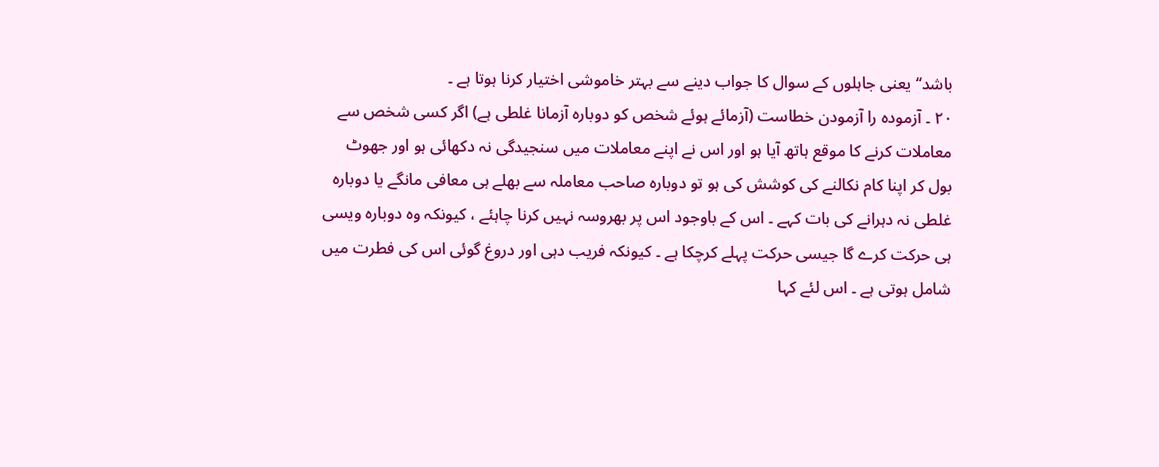باشد‘‘ یعنی جاہلوں کے سوال کا جواب دینے سے بہتر خاموشی اختیار کرنا ہوتا ہے ۔
۲۰ ۔ آزمودہ را آزمودن خطاست (آزمائے ہوئے شخص کو دوبارہ آزمانا غلطی ہے) اگر کسی شخص سے معاملات کرنے کا موقع ہاتھ آیا ہو اور اس نے اپنے معاملات میں سنجیدگی نہ دکھائی ہو اور جھوٹ بول کر اپنا کام نکالنے کی کوشش کی ہو تو دوبارہ صاحب معاملہ سے بھلے ہی معافی مانگے یا دوبارہ غلطی نہ دہرانے کی بات کہے ۔ اس کے باوجود اس پر بھروسہ نہیں کرنا چاہئے ، کیونکہ وہ دوبارہ ویسی ہی حرکت کرے گا جیسی حرکت پہلے کرچکا ہے ۔ کیونکہ فریب دہی اور دروغ گوئی اس کی فطرت میں شامل ہوتی ہے ۔ اس لئے کہا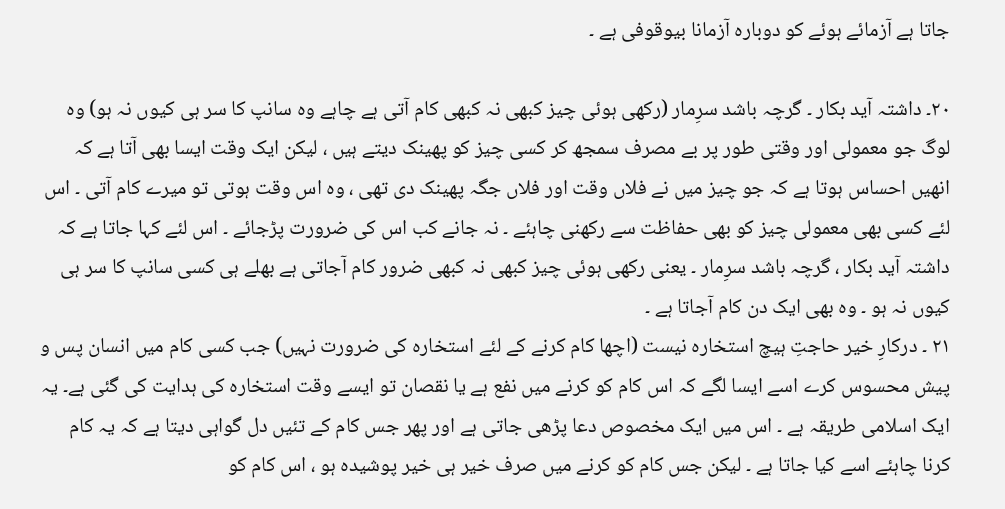جاتا ہے آزمائے ہوئے کو دوبارہ آزمانا بیوقوفی ہے ۔

۲۰۔ داشتہ آید بکار ۔ گرچہ باشد سرِمار (رکھی ہوئی چیز کبھی نہ کبھی کام آتی ہے چاہے وہ سانپ کا سر ہی کیوں نہ ہو) وہ لوگ جو معمولی اور وقتی طور پر بے مصرف سمجھ کر کسی چیز کو پھینک دیتے ہیں ، لیکن ایک وقت ایسا بھی آتا ہے کہ انھیں احساس ہوتا ہے کہ جو چیز میں نے فلاں وقت اور فلاں جگہ پھینک دی تھی ، وہ اس وقت ہوتی تو میرے کام آتی ۔ اس لئے کسی بھی معمولی چیز کو بھی حفاظت سے رکھنی چاہئے ۔ نہ جانے کب اس کی ضرورت پڑجائے ۔ اس لئے کہا جاتا ہے کہ داشتہ آید بکار ، گرچہ باشد سرِمار ۔ یعنی رکھی ہوئی چیز کبھی نہ کبھی ضرور کام آجاتی ہے بھلے ہی کسی سانپ کا سر ہی کیوں نہ ہو ۔ وہ بھی ایک دن کام آجاتا ہے ۔
۲۱ ۔ درکارِ خیر حاجتِ ہیچ استخارہ نیست (اچھا کام کرنے کے لئے استخارہ کی ضرورت نہیں) جب کسی کام میں انسان پس و پیش محسوس کرے اسے ایسا لگے کہ اس کام کو کرنے میں نفع ہے یا نقصان تو ایسے وقت استخارہ کی ہدایت کی گئی ہے۔ یہ ایک اسلامی طریقہ ہے ۔ اس میں ایک مخصوص دعا پڑھی جاتی ہے اور پھر جس کام کے تئیں دل گواہی دیتا ہے کہ یہ کام کرنا چاہئے اسے کیا جاتا ہے ۔ لیکن جس کام کو کرنے میں صرف خیر ہی خیر پوشیدہ ہو ، اس کام کو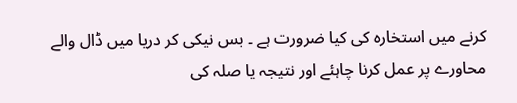کرنے میں استخارہ کی کیا ضرورت ہے ۔ بس نیکی کر دریا میں ڈال والے محاورے پر عمل کرنا چاہئے اور نتیجہ یا صلہ کی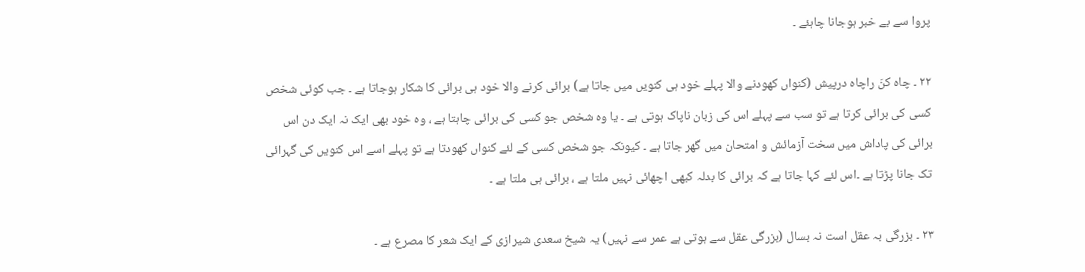پروا سے بے خبر ہوجانا چاہئے ۔

۲۲ ۔ چاہ کنَ راچاہ درپیش (کنواں کھودنے والا پہلے خود ہی کنویں میں جاتا ہے) برائی کرنے والا خود ہی برائی کا شکار ہوجاتا ہے ۔ جب کوئی شخص کسی کی برائی کرتا ہے تو سب سے پہلے اس کی زبان ناپاک ہوتی ہے ۔ یا وہ شخص جو کسی کی برائی چاہتا ہے ، وہ خود بھی ایک نہ ایک دن اس برائی کی پاداش میں سخت آزمائش و امتحان میں گھر جاتا ہے ۔ کیونکہ جو شخص کسی کے لئے کنواں کھودتا ہے تو پہلے اسے اس کنویں کی گہرائی تک جانا پڑتا ہے ۔اس لئے کہا جاتا ہے کہ برائی کا بدلہ کبھی اچھائی نہیں ملتا ہے ، برائی ہی ملتا ہے ۔

۲۳ ۔ بزرگی بہ عقل است نہ بسال (بزرگی عقل سے ہوتی ہے عمر سے نہیں) یہ شیخ سعدی شیرازی کے ایک شعر کا مصرع ہے ۔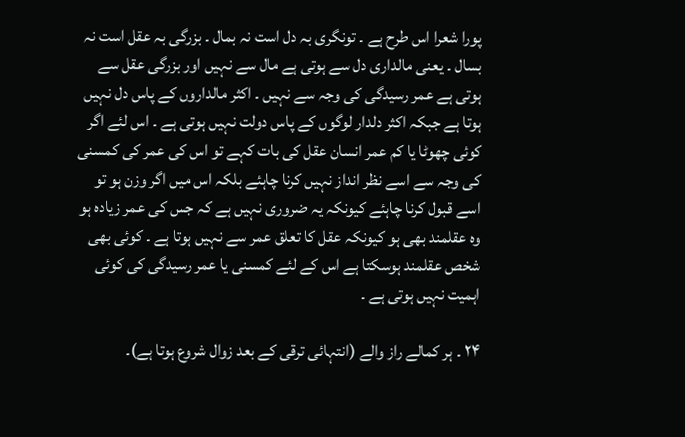پورا شعرا اس طرح ہے ۔ تونگری بہ دل است نہ بمال ۔ بزرگی بہ عقل است نہ بسال ۔ یعنی مالداری دل سے ہوتی ہے مال سے نہیں اور بزرگی عقل سے ہوتی ہے عمر رسیدگی کی وجہ سے نہیں ۔ اکثر مالداروں کے پاس دل نہیں ہوتا ہے جبکہ اکثر دلدار لوگوں کے پاس دولت نہیں ہوتی ہے ۔ اس لئے اگر کوئی چھوٹا یا کم عمر انسان عقل کی بات کہے تو اس کی عمر کی کمسنی کی وجہ سے اسے نظر انداز نہیں کرنا چاہئے بلکہ اس میں اگر وزن ہو تو اسے قبول کرنا چاہئے کیونکہ یہ ضروری نہیں ہے کہ جس کی عمر زیادہ ہو وہ عقلمند بھی ہو کیونکہ عقل کا تعلق عمر سے نہیں ہوتا ہے ۔ کوئی بھی شخص عقلمند ہوسکتا ہے اس کے لئے کمسنی یا عمر رسیدگی کی کوئی اہمیت نہیں ہوتی ہے ۔

۲۴ ۔ ہر کمالے راز والے (انتہائی ترقی کے بعد زوال شروع ہوتا ہے)۔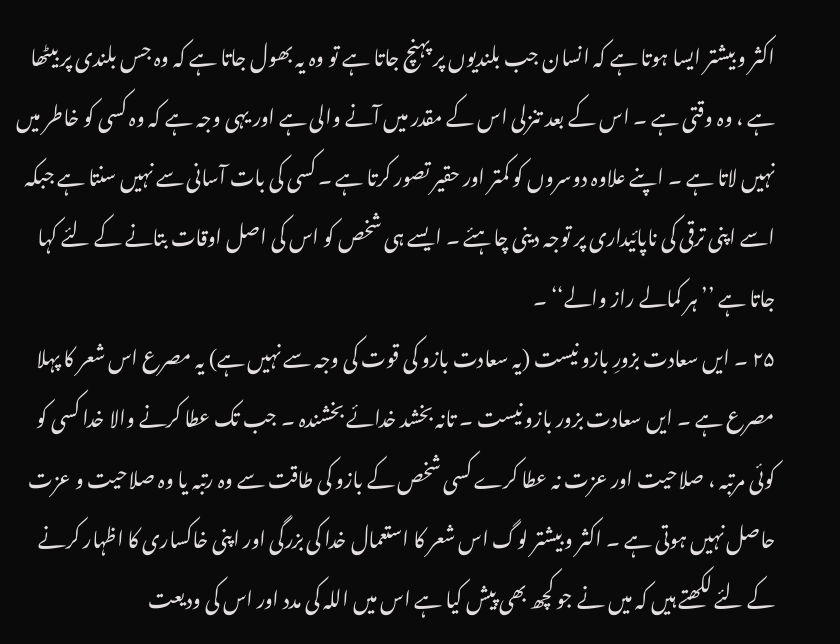اکثر و بیشتر ایسا ہوتا ہے کہ انسان جب بلندیوں پر پہنچ جاتا ہے تو وہ یہ بھول جاتا ہے کہ وہ جس بلندی پر بیٹھا ہے ، وہ وقتی ہے ۔ اس کے بعد تنزلی اس کے مقدر میں آنے والی ہے اور یہی وجہ ہے کہ وہ کسی کو خاطر میں نہیں لاتا ہے ۔ اپنے علاوہ دوسروں کو کمتر اور حقیر تصور کرتا ہے ۔ کسی کی بات آسانی سے نہیں سنتا ہے جبکہ اسے اپنی ترقی کی ناپائیداری پر توجہ دینی چاہئے ۔ ایسے ہی شخص کو اس کی اصل اوقات بتانے کے لئے کہا جاتا ہے ’’ہر کمالے راز والے‘‘ ۔
۲۵ ۔ ایں سعادت بزورِ بازو نیست (یہ سعادت بازو کی قوت کی وجہ سے نہیں ہے) یہ مصرع اس شعر کا پہلا مصرع ہے ۔ ایں سعادت بزور بازو نیست ۔ تانہ بخشد خدائے بخشندہ ۔ جب تک عطا کرنے والا خدا کسی کو کوئی مرتبہ ، صلاحیت اور عزت نہ عطا کرے کسی شخص کے بازو کی طاقت سے وہ رتبہ یا وہ صلاحیت و عزت حاصل نہیں ہوتی ہے ۔ اکثر و بیشتر لوگ اس شعر کا استعمال خدا کی بزرگی اور اپنی خاکساری کا اظہار کرنے کے لئے لکھتے ہیں کہ میں نے جو کچھ بھی پیش کیا ہے اس میں اللہ کی مدد اور اس کی ودیعت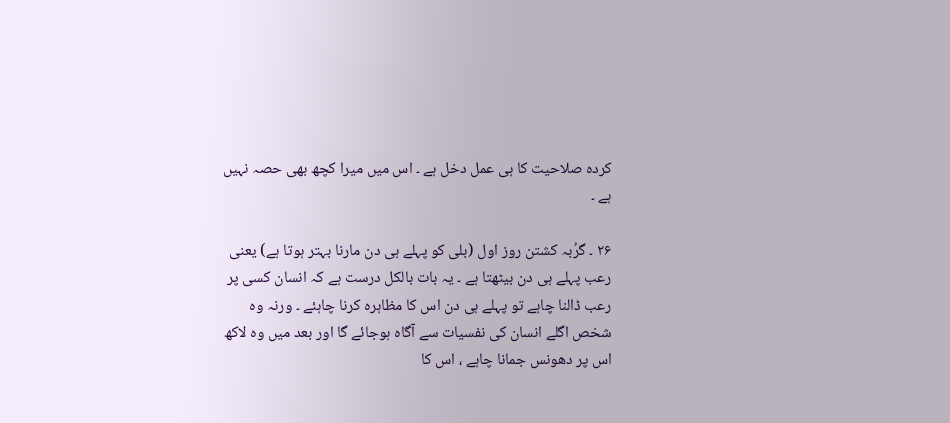کردہ صلاحیت کا ہی عمل دخل ہے ۔ اس میں میرا کچھ بھی حصہ نہیں ہے ۔

۲۶ ۔ گرُبہ کشتن روز اول (بلی کو پہلے ہی دن مارنا بہتر ہوتا ہے) یعنی رعب پہلے ہی دن بیٹھتا ہے ۔ یہ بات بالکل درست ہے کہ انسان کسی پر رعب ڈالنا چاہے تو پہلے ہی دن اس کا مظاہرہ کرنا چاہئے ۔ ورنہ وہ شخص اگلے انسان کی نفسیات سے آگاہ ہوجائے گا اور بعد میں وہ لاکھ اس پر دھونس جمانا چاہے ، اس کا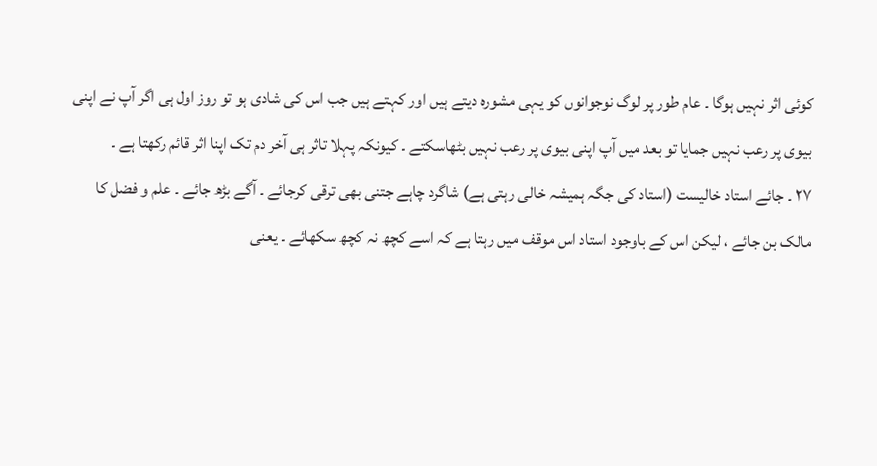کوئی اثر نہیں ہوگا ۔ عام طور پر لوگ نوجوانوں کو یہی مشورہ دیتے ہیں اور کہتے ہیں جب اس کی شادی ہو تو روز اول ہی اگر آپ نے اپنی بیوی پر رعب نہیں جمایا تو بعد میں آپ اپنی بیوی پر رعب نہیں بٹھاسکتے ۔ کیونکہ پہلا تاثر ہی آخر دم تک اپنا اثر قائم رکھتا ہے ۔
۲۷ ۔ جائے استاد خالیست (استاد کی جگہ ہمیشہ خالی رہتی ہے) شاگرد چاہے جتنی بھی ترقی کرجائے ۔ آگے بڑھ جائے ۔ علم و فضل کا مالک بن جائے ، لیکن اس کے باوجود استاد اس موقف میں رہتا ہے کہ اسے کچھ نہ کچھ سکھائے ۔ یعنی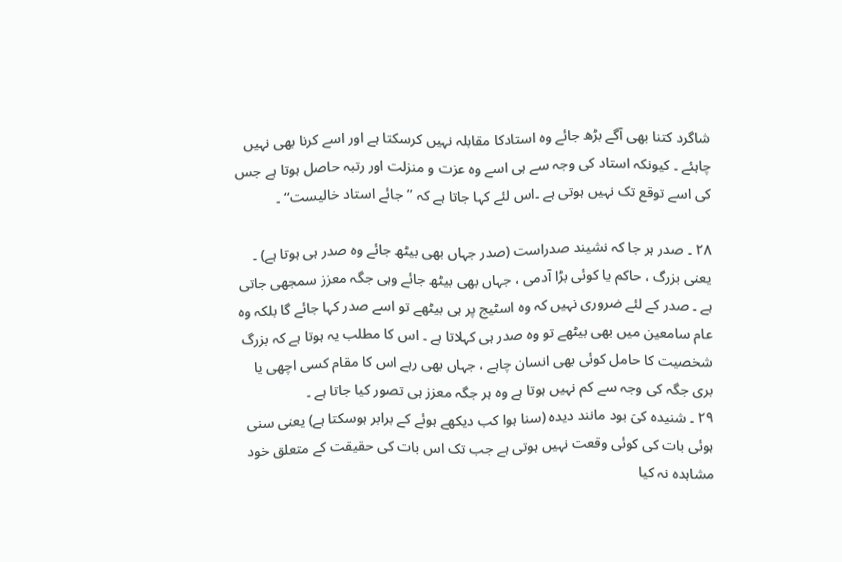شاگرد کتنا بھی آگے بڑھ جائے وہ استادکا مقابلہ نہیں کرسکتا ہے اور اسے کرنا بھی نہیں چاہئے ۔ کیونکہ استاد کی وجہ سے ہی اسے وہ عزت و منزلت اور رتبہ حاصل ہوتا ہے جس کی اسے توقع تک نہیں ہوتی ہے ۔اس لئے کہا جاتا ہے کہ ’’جائے استاد خالیست‘‘ ۔

۲۸ ۔ صدر ہر جا کہ نشیند صدراست (صدر جہاں بھی بیٹھ جائے وہ صدر ہی ہوتا ہے) ۔ یعنی بزرگ ، حاکم یا کوئی بڑا آدمی ، جہاں بھی بیٹھ جائے وہی جگہ معزز سمجھی جاتی ہے ۔ صدر کے لئے ضروری نہیں کہ وہ اسٹیج پر ہی بیٹھے تو اسے صدر کہا جائے گا بلکہ وہ عام سامعین میں بھی بیٹھے تو وہ صدر ہی کہلاتا ہے ۔ اس کا مطلب یہ ہوتا ہے کہ بزرگ شخصیت کا حامل کوئی بھی انسان چاہے ، جہاں بھی رہے اس کا مقام کسی اچھی یا بری جگہ کی وجہ سے کم نہیں ہوتا ہے وہ ہر جگہ معزز ہی تصور کیا جاتا ہے ۔
۲۹ ۔ شنیدہ کیَ بود مانند دیدہ (سنا ہوا کب دیکھے ہوئے کے برابر ہوسکتا ہے) یعنی سنی ہوئی بات کی کوئی وقعت نہیں ہوتی ہے جب تک اس بات کی حقیقت کے متعلق خود مشاہدہ نہ کیا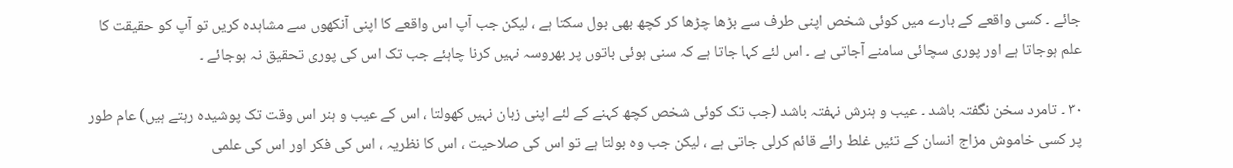جائے ۔ کسی واقعے کے بارے میں کوئی شخص اپنی طرف سے بڑھا چڑھا کر کچھ بھی بول سکتا ہے ، لیکن جب آپ اس واقعے کا اپنی آنکھوں سے مشاہدہ کریں تو آپ کو حقیقت کا علم ہوجاتا ہے اور پوری سچائی سامنے آجاتی ہے ۔ اس لئے کہا جاتا ہے کہ سنی ہوئی باتوں پر بھروسہ نہیں کرنا چاہئے جب تک اس کی پوری تحقیق نہ ہوجائے ۔

۳۰ ۔ تامرد سخن نگفتہ باشد ۔ عیب و ہنرش نہفتہ باشد (جب تک کوئی شخص کچھ کہنے کے لئے اپنی زبان نہیں کھولتا ، اس کے عیب و ہنر اس وقت تک پوشیدہ رہتے ہیں) عام طور پر کسی خاموش مزاج انسان کے تئیں غلط رائے قائم کرلی جاتی ہے ، لیکن جب وہ بولتا ہے تو اس کی صلاحیت ، اس کا نظریہ ، اس کی فکر اور اس کی علمی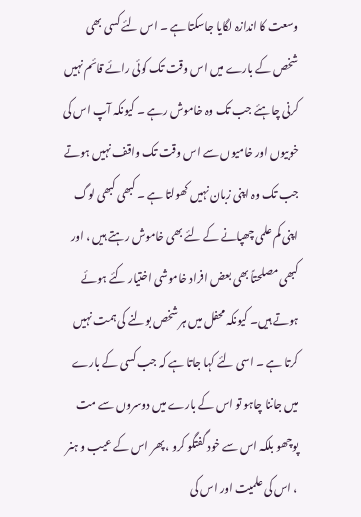وسعت کا اندازہ لگایا جاسکتا ہے ۔ اس لئے کسی بھی شخص کے بارے میں اس وقت تک کوئی رائے قائم نہیں کرنی چاہئے جب تک وہ خاموش رہے ۔ کیونکہ آپ اس کی خوبیوں اور خامیوں سے اس وقت تک واقف نہیں ہوتے جب تک وہ اپنی زبان نہیں کھولتا ہے ۔ کبھی کبھی لوگ اپنی کم علمی چھپانے کے لئے بھی خاموش رہتے ہیں ، اور کبھی مصلحتاً بھی بعض افراد خاموشی اختیار کئے ہوئے ہوتے ہیں۔ کیونکہ محفل میں ہر شخص بولنے کی ہمت نہیں کرتا ہے ۔ اسی لئے کہا جاتا ہے کہ جب کسی کے بارے میں جاننا چاہو تو اس کے بارے میں دوسروں سے مت پوچھو بلکہ اس سے خود گفتگو کرو ، پھر اس کے عیب و ہنر ، اس کی علمیت اور اس کی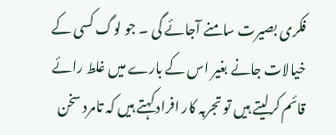فکری بصیرت سامنے آجائے گی ۔ جو لوگ کسی کے خیالات جانے بغیر اس کے بارے میں غلط رائے قائم کرلیتے ہیں تو تجربہ کار افراد کہتے ہیں کہ تامرد سخن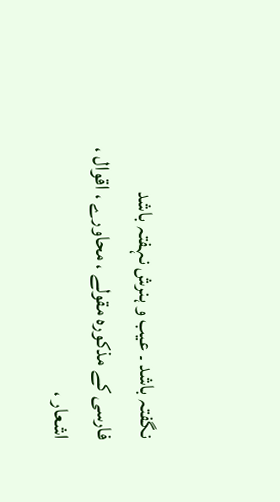نگفتہ باشد ۔ عیب و ہنرش نہفتہ باشد
فارسی کے مذکورہ مقولے ، محاورے ، اقوال ، اشعار ،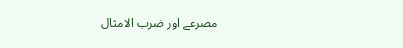مصرعے اور ضرب الامثال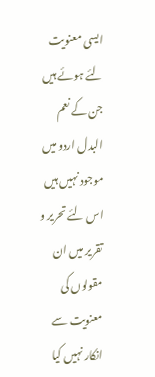ایسی معنویت لئے ہوئے ہیں جن کے نعم البدل اردو میں موجود نہیں ہیں اس لئے تحریر و تقریر میں ان مقولوں کی معنویت سے انکار نہیں کیا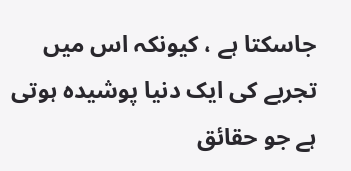جاسکتا ہے ، کیونکہ اس میں تجربے کی ایک دنیا پوشیدہ ہوتی ہے جو حقائق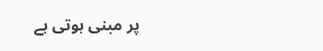پر مبنی ہوتی ہے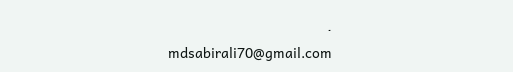۔
mdsabirali70@gmail.com